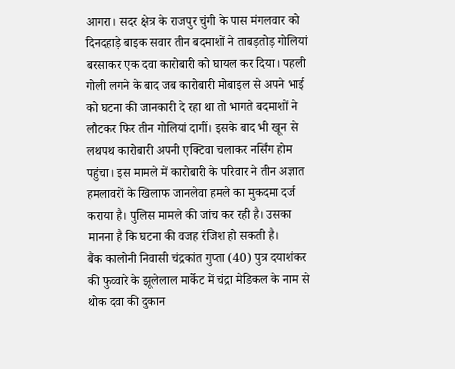आगरा। सदर क्षेत्र के राजपुर चुंगी के पास मंगलवार को दिनदहाड़े बाइक सवार तीन बदमाशों ने ताबड़तोड़ गोलियां बरसाकर एक दवा कारोबारी को घायल कर दिया। पहली गोली लगने के बाद जब कारोबारी मोबाइल से अपने भाई को घटना की जानकारी दे रहा था तो भागते बदमाशों ने लौटकर फिर तीन गोलियां दागीं। इसके बाद भी खून से लथपथ कारोबारी अपनी एक्टिवा चलाकर नर्सिंग होम पहुंचा। इस मामले में कारोबारी के परिवार ने तीन अज्ञात हमलावरों के खिलाफ जानलेवा हमले का मुकदमा दर्ज कराया है। पुलिस मामले की जांच कर रही है। उसका मानना है कि घटना की वजह रंजिश हो सकती है।
बैंक कालोनी निवासी चंद्रकांत गुप्ता (40) पुत्र दयाशंकर की फुव्वारे के झूलेलाल मार्केट में चंद्रा मेडिकल के नाम से थोक दवा की दुकान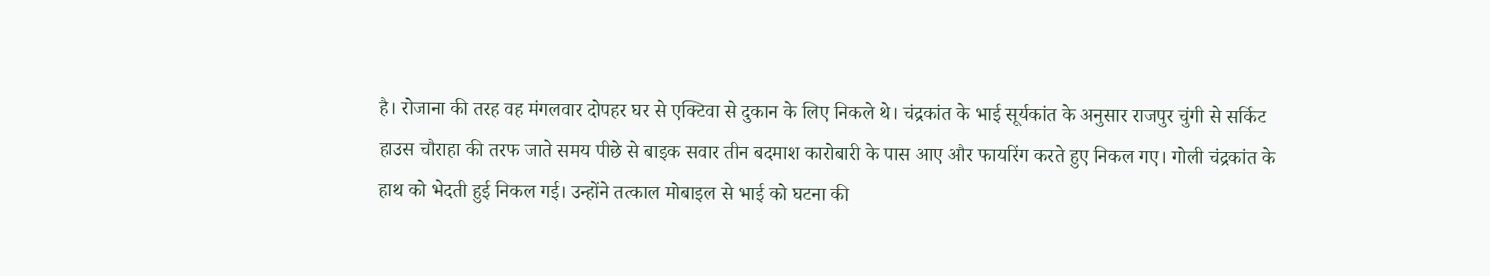है। रोजाना की तरह वह मंगलवार दोपहर घर से एक्टिवा से दुकान के लिए निकले थे। चंद्रकांत के भाई सूर्यकांत के अनुसार राजपुर चुंगी से सर्किट हाउस चौराहा की तरफ जाते समय पीछे से बाइक सवार तीन बदमाश कारोबारी के पास आए और फायरिंग करते हुए निकल गए। गोली चंद्रकांत के हाथ को भेदती हुई निकल गई। उन्होंने तत्काल मोबाइल से भाई को घटना की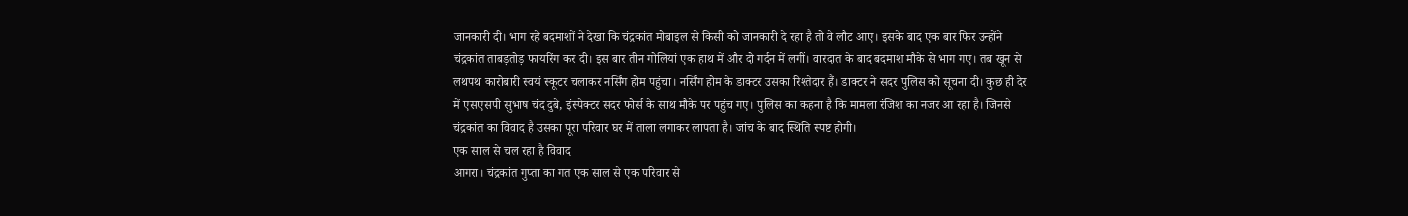जानकारी दी। भाग रहे बदमाशों ने देखा कि चंद्रकांत मोबाइल से किसी को जानकारी दे रहा है तो वे लौट आए। इसके बाद एक बार फिर उन्होंने चंद्रकांत ताबड़तोड़ फायरिंग कर दी। इस बार तीन गोलियां एक हाथ में और दो गर्दन में लगीं। वारदात के बाद बदमाश मौके से भाग गए। तब खून से लथपथ कारोबारी स्वयं स्कूटर चलाकर नर्सिंग होम पहुंचा। नर्सिंग होम के डाक्टर उसका रिश्तेदार हैं। डाक्टर ने सदर पुलिस को सूचना दी। कुछ ही देर में एसएसपी सुभाष चंद दुबे, इंस्पेक्टर सदर फोर्स के साथ मौके पर पहुंच गए। पुलिस का कहना है कि मामला रंजिश का नजर आ रहा है। जिनसे चंद्रकांत का विवाद है उसका पूरा परिवार घर में ताला लगाकर लापता है। जांच के बाद स्थिति स्पष्ट होगी।
एक साल से चल रहा है विवाद
आगरा। चंद्रकांत गुप्ता का गत एक साल से एक परिवार से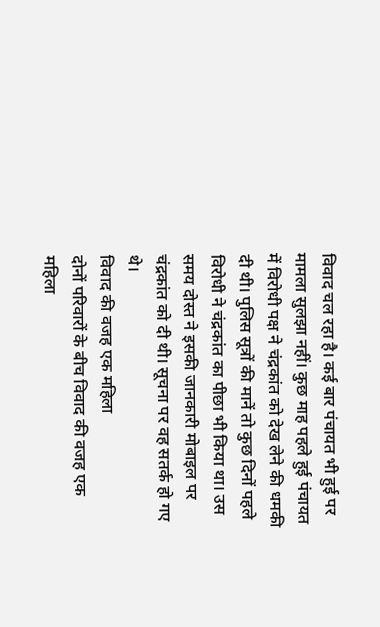विवाद चल रहा है। कई बार पंचायत भी हुई पर मामला सुलझा नहीं। कुछ माह पहले हुई पंचायत में विरोधी पक्ष ने चंद्रकांत को देख लेने की धमकी दी थी। पुलिस सूत्रों की मानें तो कुछ दिनों पहले विरोधी ने चंद्रकांत का पीछा भी किया था। उस समय दोस्त ने इसकी जानकारी मोबाइल पर चंद्रकांत को दी थी। सूचना पर वह सतर्क हो गए थे।
विवाद की वजह एक महिला
दोनों परिवारों के बीच विवाद की वजह एक महिला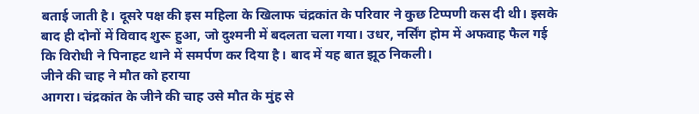बताई जाती है। दूसरे पक्ष की इस महिला के खिलाफ चंद्रकांत के परिवार ने कुछ टिप्पणी कस दी थी। इसके बाद ही दोनों में विवाद शुरू हुआ, जो दुश्मनी में बदलता चला गया। उधर, नर्सिंग होम में अफवाह फैल गई कि विरोधी ने पिनाहट थाने में समर्पण कर दिया है। बाद में यह बात झूठ निकली।
जीने की चाह ने मौत को हराया
आगरा। चंद्रकांत के जीने की चाह उसे मौत के मुंह से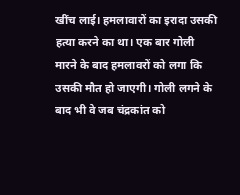खींच लाई। हमलावारों का इरादा उसकी हत्या करने का था। एक बार गोली मारने के बाद हमलावरों को लगा कि उसकी मौत हो जाएगी। गोली लगने के बाद भी वे जब चंद्रकांत को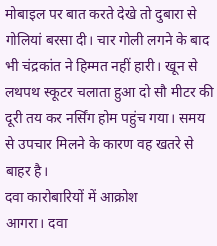मोबाइल पर बात करते देखे तो दुबारा से गोलियां बरसा दी। चार गोली लगने के बाद भी चंद्रकांत ने हिम्मत नहीं हारी। खून से लथपथ स्कूटर चलाता हुआ दो सौ मीटर की दूरी तय कर नर्सिंग होम पहुंच गया। समय से उपचार मिलने के कारण वह खतरे से बाहर है।
दवा कारोबारियों में आक्रोश
आगरा। दवा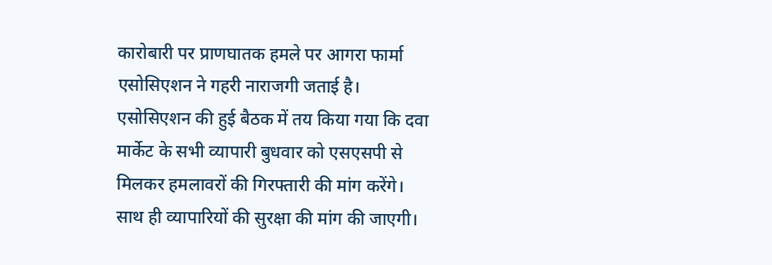कारोबारी पर प्राणघातक हमले पर आगरा फार्मा एसोसिएशन ने गहरी नाराजगी जताई है। एसोसिएशन की हुई बैठक में तय किया गया कि दवा मार्केट के सभी व्यापारी बुधवार को एसएसपी से मिलकर हमलावरों की गिरफ्तारी की मांग करेंगे। साथ ही व्यापारियों की सुरक्षा की मांग की जाएगी।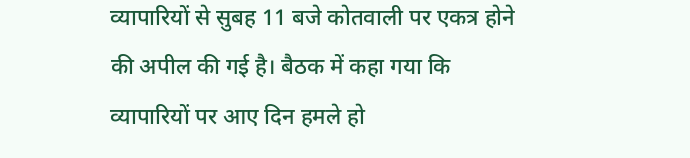व्यापारियों से सुबह 11 बजे कोतवाली पर एकत्र होने की अपील की गई है। बैठक में कहा गया कि व्यापारियों पर आए दिन हमले हो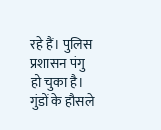रहे हैं। पुलिस प्रशासन पंगु हो चुका है। गुंडों के हौसले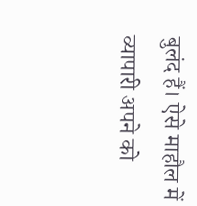बुलंद हैं। ऐसे माहौल में व्यापारी अपने को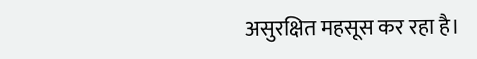असुरक्षित महसूस कर रहा है।